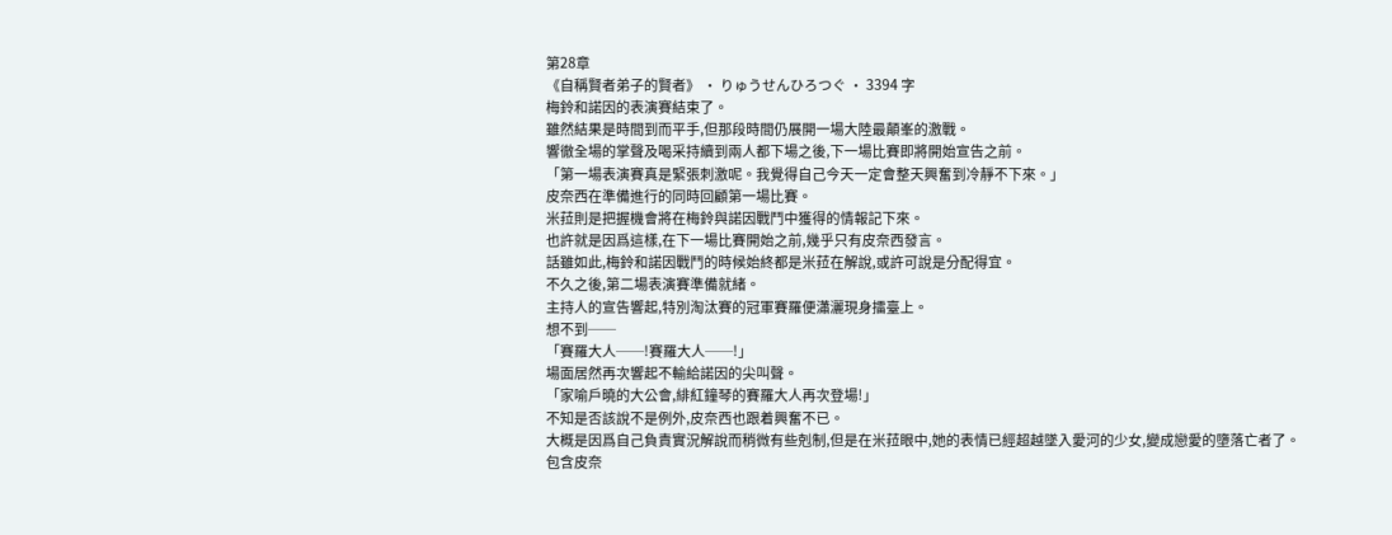第28章
《自稱賢者弟子的賢者》 · りゅうせんひろつぐ · 3394 字
梅鈴和諾因的表演賽結束了。
雖然結果是時間到而平手,但那段時間仍展開一場大陸最顛峯的激戰。
響徹全場的掌聲及喝采持續到兩人都下場之後,下一場比賽即將開始宣告之前。
「第一場表演賽真是緊張刺激呢。我覺得自己今天一定會整天興奮到冷靜不下來。」
皮奈西在準備進行的同時回顧第一場比賽。
米菈則是把握機會將在梅鈴與諾因戰鬥中獲得的情報記下來。
也許就是因爲這樣,在下一場比賽開始之前,幾乎只有皮奈西發言。
話雖如此,梅鈴和諾因戰鬥的時候始終都是米菈在解說,或許可說是分配得宜。
不久之後,第二場表演賽準備就緒。
主持人的宣告響起,特別淘汰賽的冠軍賽羅便瀟灑現身擂臺上。
想不到──
「賽羅大人──!賽羅大人──!」
場面居然再次響起不輸給諾因的尖叫聲。
「家喻戶曉的大公會,緋紅鐘琴的賽羅大人再次登場!」
不知是否該說不是例外,皮奈西也跟着興奮不已。
大概是因爲自己負責實況解說而稍微有些剋制,但是在米菈眼中,她的表情已經超越墜入愛河的少女,變成戀愛的墮落亡者了。
包含皮奈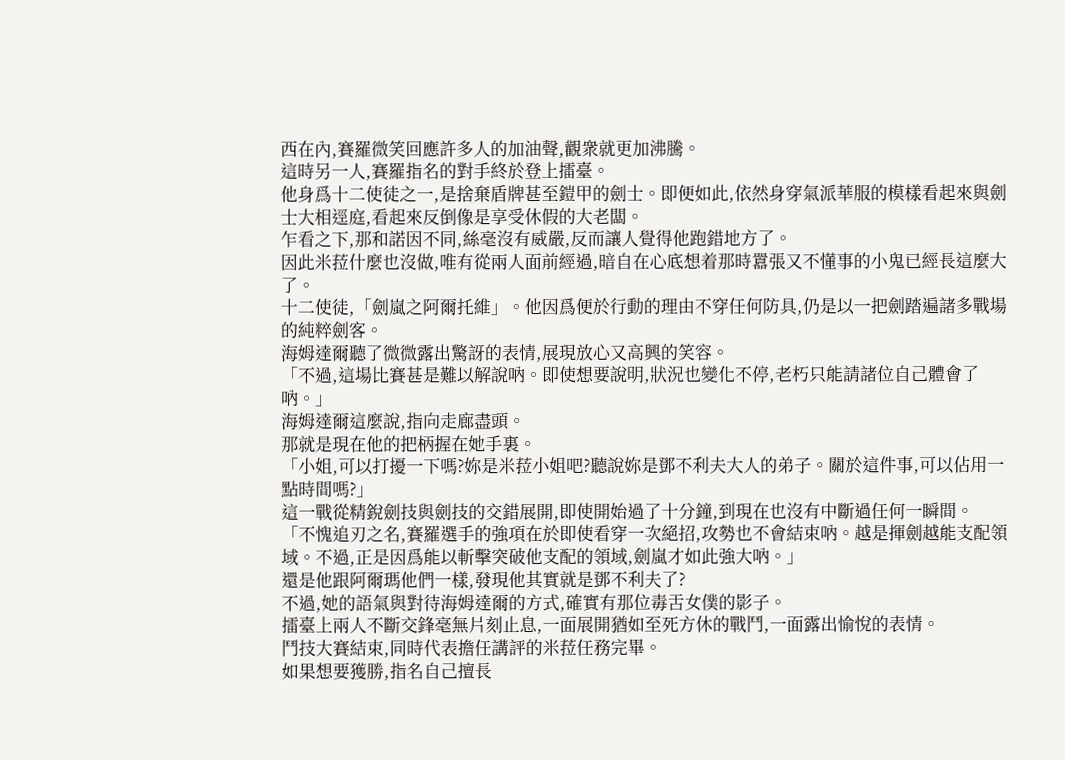西在內,賽羅微笑回應許多人的加油聲,觀衆就更加沸騰。
這時另一人,賽羅指名的對手終於登上擂臺。
他身爲十二使徒之一,是捨棄盾牌甚至鎧甲的劍士。即便如此,依然身穿氣派華服的模樣看起來與劍士大相逕庭,看起來反倒像是享受休假的大老闆。
乍看之下,那和諾因不同,絲毫沒有威嚴,反而讓人覺得他跑錯地方了。
因此米菈什麼也沒做,唯有從兩人面前經過,暗自在心底想着那時囂張又不懂事的小鬼已經長這麼大了。
十二使徒,「劍嵐之阿爾托維」。他因爲便於行動的理由不穿任何防具,仍是以一把劍踏遍諸多戰場的純粹劍客。
海姆達爾聽了微微露出驚訝的表情,展現放心又高興的笑容。
「不過,這場比賽甚是難以解說吶。即使想要說明,狀況也變化不停,老朽只能請諸位自己體會了吶。」
海姆達爾這麼說,指向走廊盡頭。
那就是現在他的把柄握在她手裏。
「小姐,可以打擾一下嗎?妳是米菈小姐吧?聽說妳是鄧不利夫大人的弟子。關於這件事,可以佔用一點時間嗎?」
這一戰從精銳劍技與劍技的交錯展開,即使開始過了十分鐘,到現在也沒有中斷過任何一瞬間。
「不愧追刃之名,賽羅選手的強項在於即使看穿一次絕招,攻勢也不會結束吶。越是揮劍越能支配領域。不過,正是因爲能以斬擊突破他支配的領域,劍嵐才如此強大吶。」
還是他跟阿爾瑪他們一樣,發現他其實就是鄧不利夫了?
不過,她的語氣與對待海姆達爾的方式,確實有那位毒舌女僕的影子。
擂臺上兩人不斷交鋒毫無片刻止息,一面展開猶如至死方休的戰鬥,一面露出愉悅的表情。
鬥技大賽結束,同時代表擔任講評的米菈任務完畢。
如果想要獲勝,指名自己擅長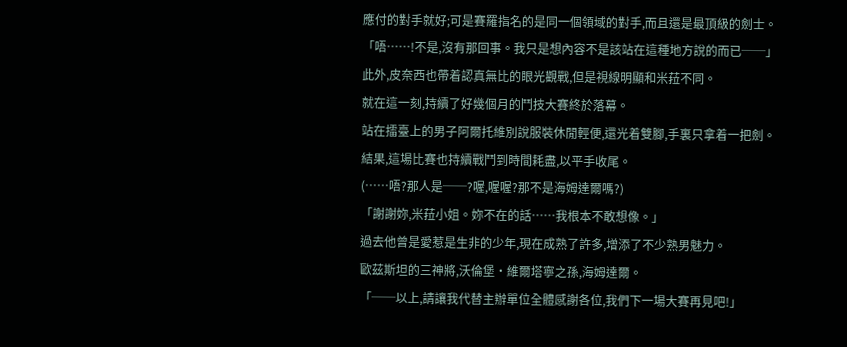應付的對手就好;可是賽羅指名的是同一個領域的對手,而且還是最頂級的劍士。
「唔……!不是,沒有那回事。我只是想內容不是該站在這種地方說的而已──」
此外,皮奈西也帶着認真無比的眼光觀戰,但是視線明顯和米菈不同。
就在這一刻,持續了好幾個月的鬥技大賽終於落幕。
站在擂臺上的男子阿爾托維別說服裝休閒輕便,還光着雙腳,手裏只拿着一把劍。
結果,這場比賽也持續戰鬥到時間耗盡,以平手收尾。
(……唔?那人是──?喔,喔喔?那不是海姆達爾嗎?)
「謝謝妳,米菈小姐。妳不在的話……我根本不敢想像。」
過去他曾是愛惹是生非的少年,現在成熟了許多,增添了不少熟男魅力。
歐茲斯坦的三神將,沃倫堡•維爾塔寧之孫,海姆達爾。
「──以上,請讓我代替主辦單位全體感謝各位,我們下一場大賽再見吧!」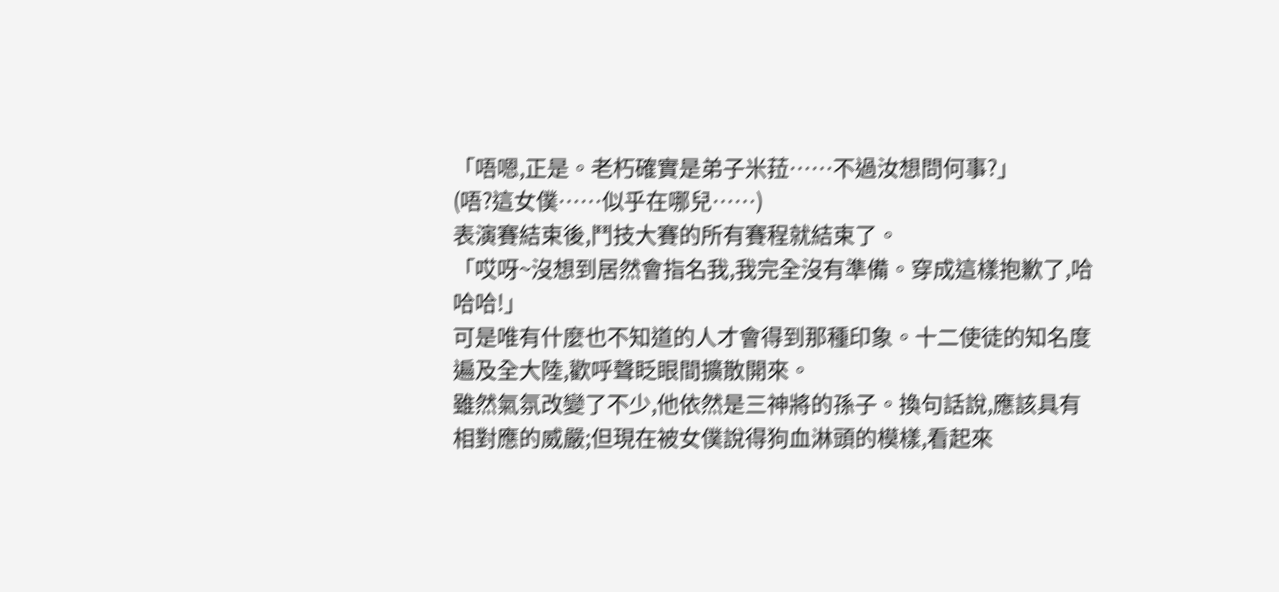「唔嗯,正是。老朽確實是弟子米菈……不過汝想問何事?」
(唔?這女僕……似乎在哪兒……)
表演賽結束後,鬥技大賽的所有賽程就結束了。
「哎呀~沒想到居然會指名我,我完全沒有準備。穿成這樣抱歉了,哈哈哈!」
可是唯有什麼也不知道的人才會得到那種印象。十二使徒的知名度遍及全大陸,歡呼聲眨眼間擴散開來。
雖然氣氛改變了不少,他依然是三神將的孫子。換句話說,應該具有相對應的威嚴;但現在被女僕說得狗血淋頭的模樣,看起來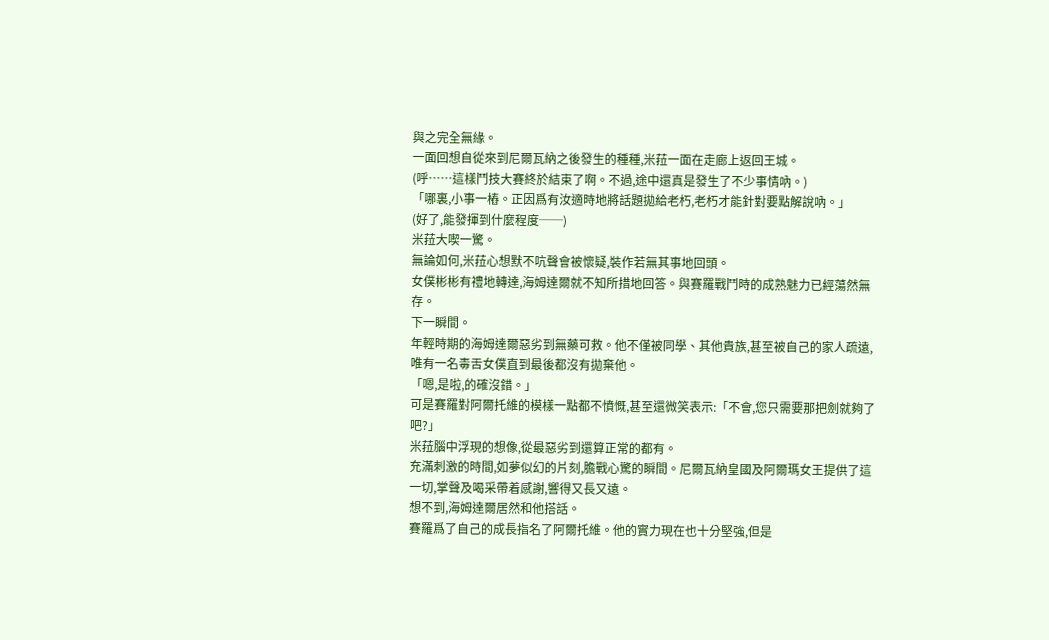與之完全無緣。
一面回想自從來到尼爾瓦納之後發生的種種,米菈一面在走廊上返回王城。
(呼……這樣鬥技大賽終於結束了啊。不過,途中還真是發生了不少事情吶。)
「哪裏,小事一樁。正因爲有汝適時地將話題拋給老朽,老朽才能針對要點解說吶。」
(好了,能發揮到什麼程度──)
米菈大喫一驚。
無論如何,米菈心想默不吭聲會被懷疑,裝作若無其事地回頭。
女僕彬彬有禮地轉達,海姆達爾就不知所措地回答。與賽羅戰鬥時的成熟魅力已經蕩然無存。
下一瞬間。
年輕時期的海姆達爾惡劣到無藥可救。他不僅被同學、其他貴族,甚至被自己的家人疏遠,唯有一名毒舌女僕直到最後都沒有拋棄他。
「嗯,是啦,的確沒錯。」
可是賽羅對阿爾托維的模樣一點都不憤慨,甚至還微笑表示:「不會,您只需要那把劍就夠了吧?」
米菈腦中浮現的想像,從最惡劣到還算正常的都有。
充滿刺激的時間,如夢似幻的片刻,膽戰心驚的瞬間。尼爾瓦納皇國及阿爾瑪女王提供了這一切,掌聲及喝采帶着感謝,響得又長又遠。
想不到,海姆達爾居然和他搭話。
賽羅爲了自己的成長指名了阿爾托維。他的實力現在也十分堅強,但是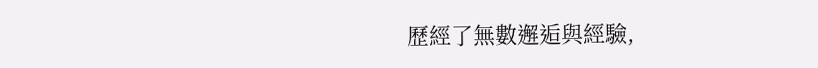歷經了無數邂逅與經驗,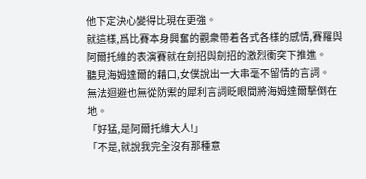他下定決心變得比現在更強。
就這樣,爲比賽本身興奮的觀衆帶着各式各樣的感情,賽羅與阿爾托維的表演賽就在劍招與劍招的激烈衝突下推進。
聽見海姆達爾的藉口,女僕說出一大串毫不留情的言詞。
無法迴避也無從防禦的犀利言詞眨眼間將海姆達爾擊倒在地。
「好猛,是阿爾托維大人!」
「不是,就說我完全沒有那種意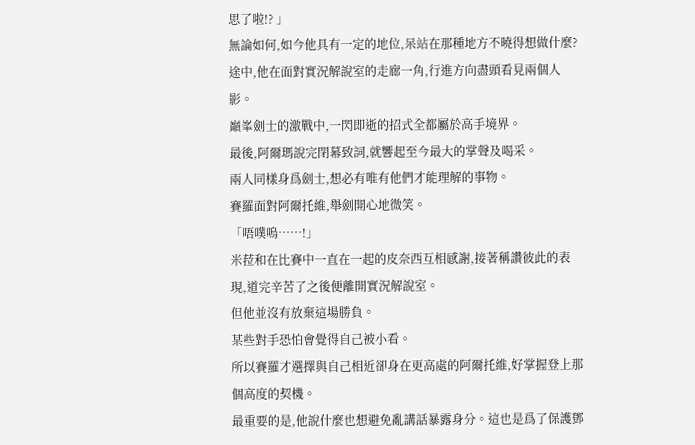思了啦!? 」
無論如何,如今他具有一定的地位,呆站在那種地方不曉得想做什麼?
途中,他在面對實況解說室的走廊一角,行進方向盡頭看見兩個人影。
巔峯劍士的激戰中,一閃即逝的招式全都屬於高手境界。
最後,阿爾瑪說完閉幕致詞,就響起至今最大的掌聲及喝采。
兩人同樣身爲劍士,想必有唯有他們才能理解的事物。
賽羅面對阿爾托維,舉劍開心地微笑。
「唔噗嗚……!」
米菈和在比賽中一直在一起的皮奈西互相感謝,接著稱讚彼此的表現,道完辛苦了之後便離開實況解說室。
但他並沒有放棄這場勝負。
某些對手恐怕會覺得自己被小看。
所以賽羅才選擇與自己相近卻身在更高處的阿爾托維,好掌握登上那個高度的契機。
最重要的是,他說什麼也想避免亂講話暴露身分。這也是爲了保護鄧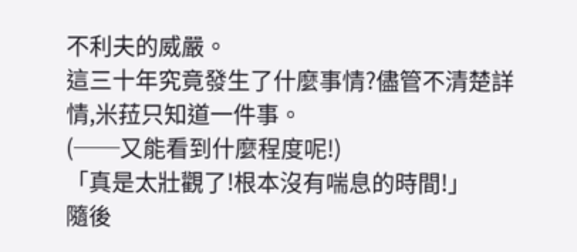不利夫的威嚴。
這三十年究竟發生了什麼事情?儘管不清楚詳情,米菈只知道一件事。
(──又能看到什麼程度呢!)
「真是太壯觀了!根本沒有喘息的時間!」
隨後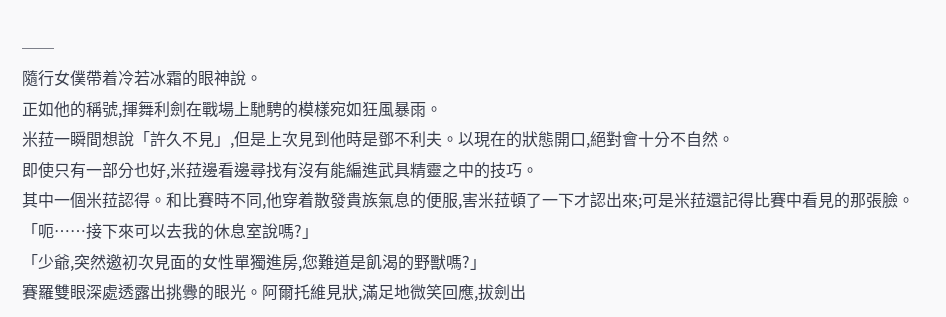──
隨行女僕帶着冷若冰霜的眼神說。
正如他的稱號,揮舞利劍在戰場上馳騁的模樣宛如狂風暴雨。
米菈一瞬間想說「許久不見」,但是上次見到他時是鄧不利夫。以現在的狀態開口,絕對會十分不自然。
即使只有一部分也好,米菈邊看邊尋找有沒有能編進武具精靈之中的技巧。
其中一個米菈認得。和比賽時不同,他穿着散發貴族氣息的便服,害米菈頓了一下才認出來;可是米菈還記得比賽中看見的那張臉。
「呃……接下來可以去我的休息室說嗎?」
「少爺,突然邀初次見面的女性單獨進房,您難道是飢渴的野獸嗎?」
賽羅雙眼深處透露出挑釁的眼光。阿爾托維見狀,滿足地微笑回應,拔劍出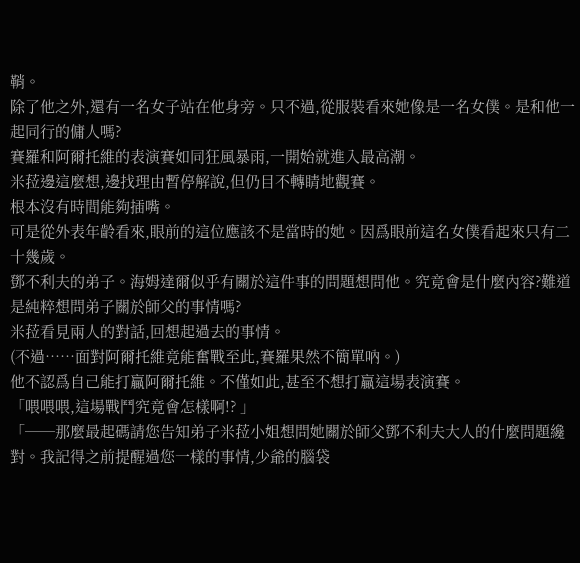鞘。
除了他之外,還有一名女子站在他身旁。只不過,從服裝看來她像是一名女僕。是和他一起同行的傭人嗎?
賽羅和阿爾托維的表演賽如同狂風暴雨,一開始就進入最高潮。
米菈邊這麼想,邊找理由暫停解說,但仍目不轉睛地觀賽。
根本沒有時間能夠插嘴。
可是從外表年齡看來,眼前的這位應該不是當時的她。因爲眼前這名女僕看起來只有二十幾歲。
鄧不利夫的弟子。海姆達爾似乎有關於這件事的問題想問他。究竟會是什麼內容?難道是純粹想問弟子關於師父的事情嗎?
米菈看見兩人的對話,回想起過去的事情。
(不過……面對阿爾托維竟能奮戰至此,賽羅果然不簡單吶。)
他不認爲自己能打贏阿爾托維。不僅如此,甚至不想打贏這場表演賽。
「喂喂喂,這場戰鬥究竟會怎樣啊!? 」
「──那麼最起碼請您告知弟子米菈小姐想問她關於師父鄧不利夫大人的什麼問題纔對。我記得之前提醒過您一樣的事情,少爺的腦袋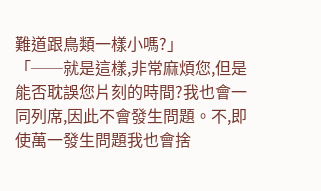難道跟鳥類一樣小嗎?」
「──就是這樣,非常麻煩您,但是能否耽誤您片刻的時間?我也會一同列席,因此不會發生問題。不,即使萬一發生問題我也會捨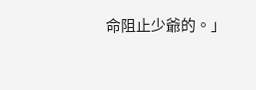命阻止少爺的。」